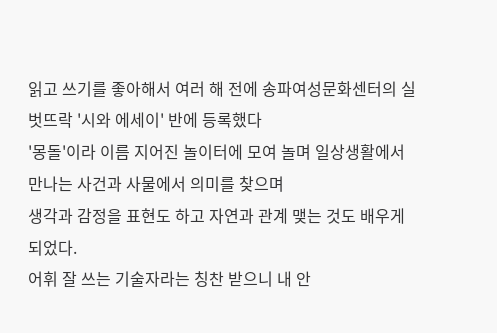읽고 쓰기를 좋아해서 여러 해 전에 송파여성문화센터의 실벗뜨락 '시와 에세이' 반에 등록했다
'몽돌'이라 이름 지어진 놀이터에 모여 놀며 일상생활에서 만나는 사건과 사물에서 의미를 찾으며
생각과 감정을 표현도 하고 자연과 관계 맺는 것도 배우게 되었다.
어휘 잘 쓰는 기술자라는 칭찬 받으니 내 안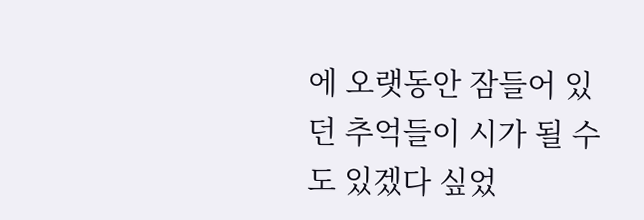에 오랫동안 잠들어 있던 추억들이 시가 될 수도 있겠다 싶었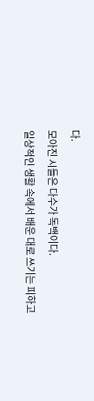다.
모아진 시들은 다수가 독백이다.
일상적인 생활 속에서 배운 대로 쓰기는 피하고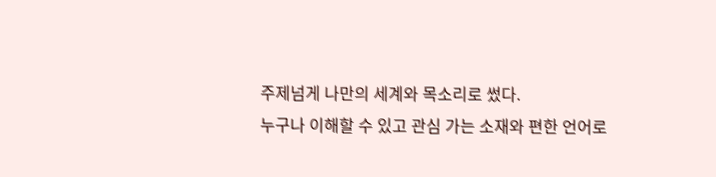주제넘게 나만의 세계와 목소리로 썼다.
누구나 이해할 수 있고 관심 가는 소재와 편한 언어로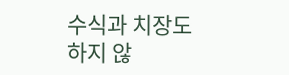수식과 치장도 하지 않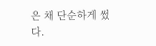은 채 단순하게 썼다.